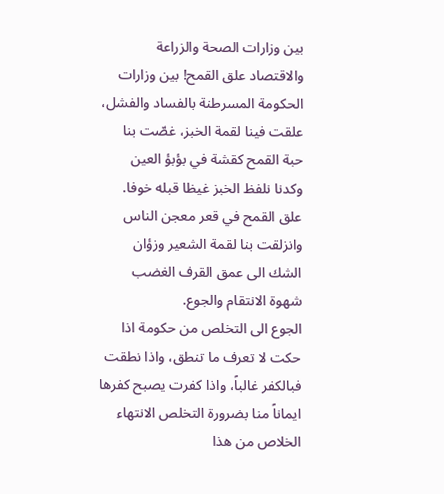بين وزارات الصحة والزراعة والاقتصاد علق القمح! بين وزارات الحكومة المسرطنة بالفساد والفشل، علقت فينا لقمة الخبز، غصّت بنا حبة القمح كقشة في بؤبؤ العين وكدنا نلفظ الخبز غيظا قبله خوفا. علق القمح في قعر معجن الناس وانزلقت بنا لقمة الشعير وزؤان الشك الى عمق القرف الغضب شهوة الانتقام والجوع.
الجوع الى التخلص من حكومة اذا حكت لا تعرف ما تنطق، واذا نطقت فبالكفر غالباً، واذا كفرت يصبح كفرها ايماناً منا بضرورة التخلص الانتهاء الخلاص من هذا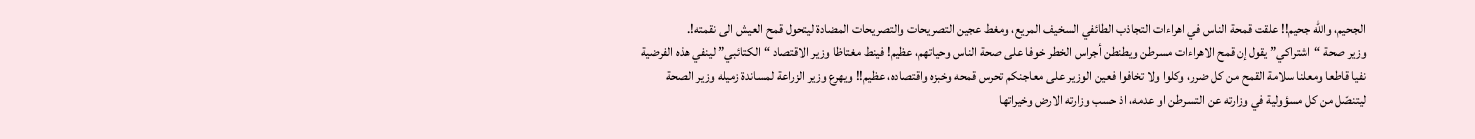الجحيم، والله جحيم!! علقت قمحة الناس في اهراءات التجاذب الطائفي السخيف المريع، ومغط عجين التصريحات والتصريحات المضادة ليتحول قمح العيش الى نقمته!.
وزير صحة “اشتراكي” يقول إن قمح الاهراءات مسرطن ويطنطن أجراس الخطر خوفا على صحة الناس وحياتهم، عظيم! فينط مغتاظا وزير الاقتصاد “الكتائبي” لينفي هذه الفرضية نفيا قاطعا ومعلنا سلامة القمح من كل ضرر، وكلوا ولا تخافوا فعين الوزير على معاجنكم تحرس قمحه وخبزه واقتصاده، عظيم!! ويهرع وزير الزراعة لمساندة زميله وزير الصحة ليتنصّل من كل مسؤولية في وزارته عن التسرطن او عدمه، اذ حسب وزارته الارض وخيراتها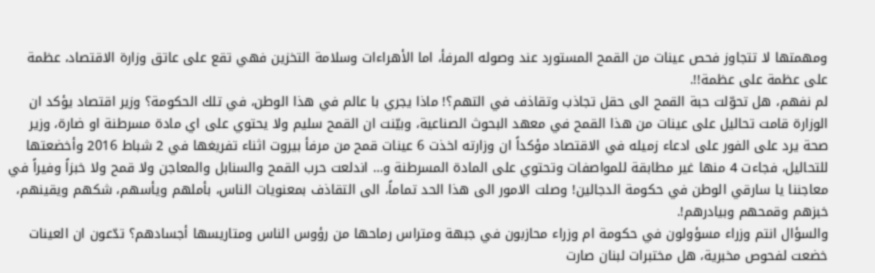ومهمتها لا تتجاوز فحص عينات من القمح المستورد عند وصوله المرفأ، اما الأهراءات وسلامة التخزين فهي تقع على عاتق وزارة الاقتصاد، عظمة على عظمة على عظمة!!.
لم نفهم، هل تحوّلت حبة القمح الى حقل تجاذب وتقاذف في التهم؟! ماذا يجري با عالم في هذا الوطن، في تلك الحكومة؟ وزير اقتصاد يؤكد ان الوزارة قامت تحاليل على عينات من هذا القمح في معهد البحوث الصناعية، وبيّنت ان القمح سليم ولا يحتوي على اي مادة مسرطنة او ضارة، وزير صحة يرد على الفور على ادعاء زميله في الاقتصاد مؤكداً ان وزارته اخذت 6 عينات قمح من مرفأ بيروت اثناء تفريغها في 2 شباط 2016 وأخضعتها للتحاليل، فجاءت 4 منها غير مطابقة للمواصفات وتحتوي على المادة المسرطنة و… اندلعت حرب القمح والسنابل والمعاجن ولا قمح ولا خبزاً وفيراً في معاجننا يا سارقي الوطن في حكومة الدجالين! وصلت الامور الى هذا الحد تماماً، الى التقاذف بمعنويات الناس، بأملهم ويأسهم، شكهم ويقينهم، خبزهم وقمحهم وبيادرهم!.
والسؤال انتم وزراء مسؤولون في حكومة ام وزراء محازبون في جبهة ومتراس رماحها من رؤوس الناس ومتاريسها أجسادهم؟ تدّعون ان العينات خضعت لفحوص مخبرية، هل مختبرات لبنان صارت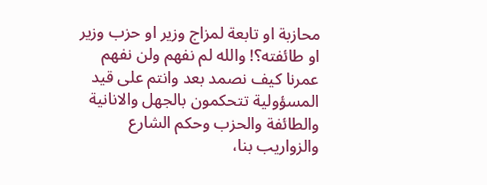محازبة او تابعة لمزاج وزير او حزب وزير او طائفته؟! والله لم نفهم ولن نفهم عمرنا كيف نصمد بعد وانتم على قيد المسؤولية تتحكمون بالجهل والانانية والطائفة والحزب وحكم الشارع والزواريب بنا،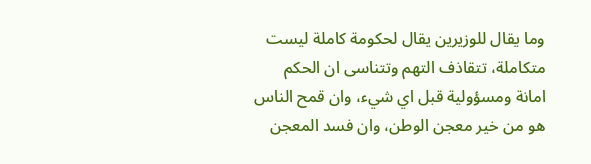وما يقال للوزيرين يقال لحكومة كاملة ليست متكاملة، تتقاذف التهم وتتناسى ان الحكم امانة ومسؤولية قبل اي شيء، وان قمح الناس هو من خير معجن الوطن، وان فسد المعجن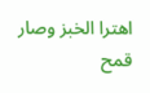اهترا الخبز وصار قمح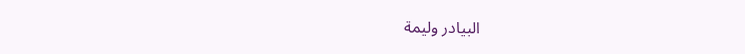البيادر وليمة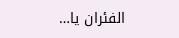الفئران يا…